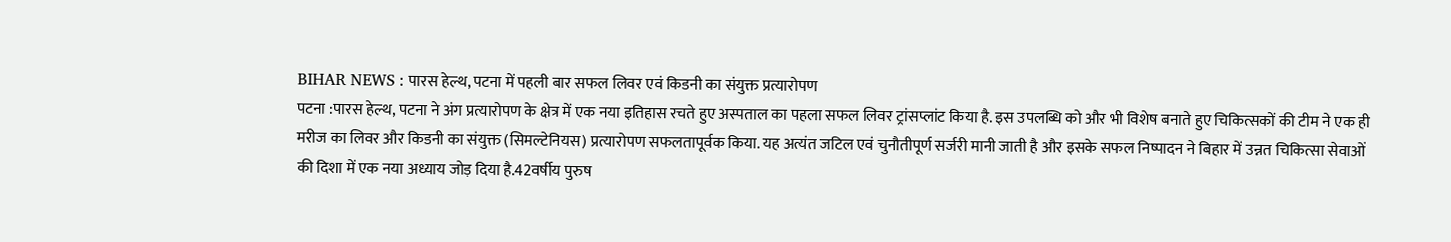BIHAR NEWS : पारस हेल्थ, पटना में पहली बार सफल लिवर एवं किडनी का संयुक्त प्रत्यारोपण
पटना :पारस हेल्थ, पटना ने अंग प्रत्यारोपण के क्षेत्र में एक नया इतिहास रचते हुए अस्पताल का पहला सफल लिवर ट्रांसप्लांट किया है. इस उपलब्धि को और भी विशेष बनाते हुए चिकित्सकों की टीम ने एक ही मरीज का लिवर और किडनी का संयुक्त (सिमल्टेनियस) प्रत्यारोपण सफलतापूर्वक किया. यह अत्यंत जटिल एवं चुनौतीपूर्ण सर्जरी मानी जाती है और इसके सफल निष्पादन ने बिहार में उन्नत चिकित्सा सेवाओं की दिशा में एक नया अध्याय जोड़ दिया है.42वर्षीय पुरुष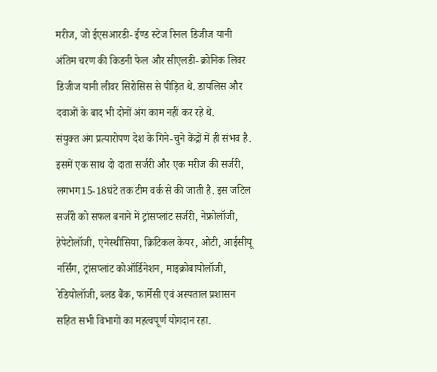मरीज, जो ईएसआरडी- ईण्ड स्टेज रिनल डिजीज यानी अंतिम चरण की किडनी फेल और सीएलडी- क्रोनिक लिवर डिजीज यानी लीवर सिरोसिस से पीड़ित थे. डायलिस और दवाओं के बाद भी दोनों अंग काम नहीं कर रहे थे.
संयुक्त अंग प्रत्यारोपण देश के गिने-चुने केंद्रों में ही संभव है. इसमें एक साथ दो दाता सर्जरी और एक मरीज की सर्जरी, लगभग15-18घंटे तक टीम वर्क से की जाती है. इस जटिल सर्जरी को सफल बनाने में ट्रांसप्लांट सर्जरी, नेफ्रोलॉजी, हेपेटोलॉजी, एनेस्थीसिया, क्रिटिकल केयर, ओटी, आईसीयू नर्सिंग, ट्रांसप्लांट कोऑर्डिनेशन, माइक्रोबायोलॉजी, रेडियोलॉजी, ब्लड बैंक, फार्मेसी एवं अस्पताल प्रशासन सहित सभी विभागों का महत्वपूर्ण योगदान रहा.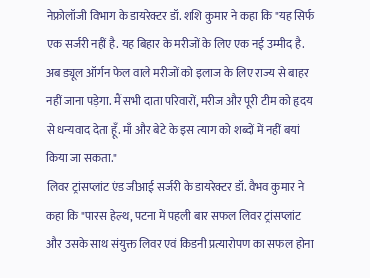नेफ्रोलॉजी विभाग के डायरेक्टर डॉ. शशि कुमार ने कहा कि "यह सिर्फ एक सर्जरी नहीं है. यह बिहार के मरीजों के लिए एक नई उम्मीद है. अब ड्यूल ऑर्गन फेल वाले मरीजों को इलाज के लिए राज्य से बाहर नहीं जाना पड़ेगा. मैं सभी दाता परिवारों, मरीज और पूरी टीम को हृदय से धन्यवाद देता हूँ. माँ और बेटे के इस त्याग को शब्दों में नहीं बयां किया जा सकता."
लिवर ट्रांसप्लांट एंड जीआई सर्जरी के डायरेक्टर डॉ. वैभव कुमार ने कहा कि "पारस हेल्थ, पटना में पहली बार सफल लिवर ट्रांसप्लांट और उसके साथ संयुक्त लिवर एवं किडनी प्रत्यारोपण का सफल होना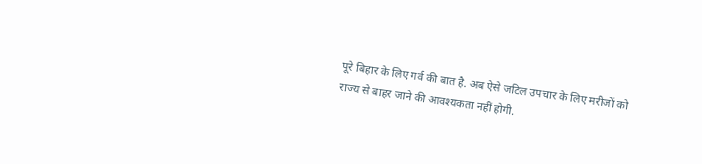पूरे बिहार के लिए गर्व की बात है. अब ऐसे जटिल उपचार के लिए मरीजों को राज्य से बाहर जाने की आवश्यकता नहीं होगी.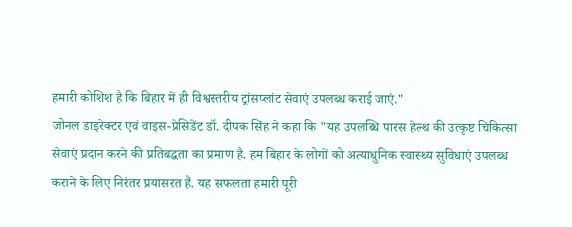हमारी कोशिश है कि बिहार में ही विश्वस्तरीय ट्रांसप्लांट सेवाएं उपलब्ध कराई जाएं."
जोनल डाइरेक्टर एवं वाइस-प्रेसिडेंट डॉ. दीपक सिंह ने कहा कि "यह उपलब्धि पारस हेल्थ की उत्कृष्ट चिकित्सा सेवाएं प्रदान करने की प्रतिबद्धता का प्रमाण है. हम बिहार के लोगों को अत्याधुनिक स्वास्थ्य सुविधाएं उपलब्ध कराने के लिए निरंतर प्रयासरत हैं. यह सफलता हमारी पूरी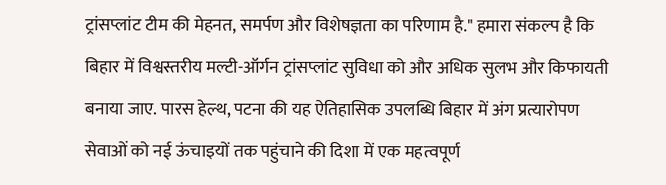ट्रांसप्लांट टीम की मेहनत, समर्पण और विशेषज्ञता का परिणाम है." हमारा संकल्प है कि बिहार में विश्वस्तरीय मल्टी-ऑर्गन ट्रांसप्लांट सुविधा को और अधिक सुलभ और किफायती बनाया जाए. पारस हेल्थ, पटना की यह ऐतिहासिक उपलब्धि बिहार में अंग प्रत्यारोपण सेवाओं को नई ऊंचाइयों तक पहुंचाने की दिशा में एक महत्वपूर्ण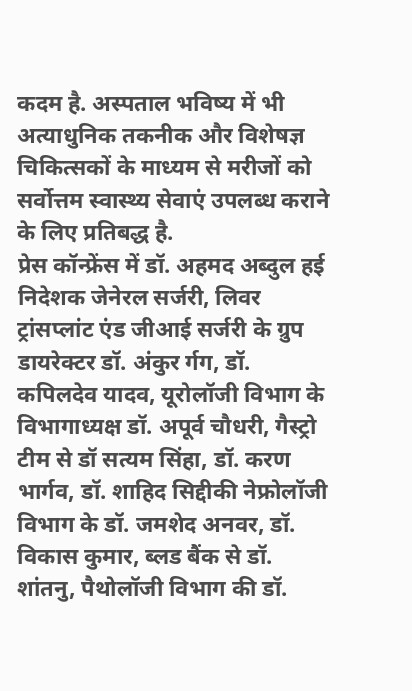कदम है. अस्पताल भविष्य में भी अत्याधुनिक तकनीक और विशेषज्ञ चिकित्सकों के माध्यम से मरीजों को सर्वोत्तम स्वास्थ्य सेवाएं उपलब्ध कराने के लिए प्रतिबद्ध है.
प्रेस कॉन्फ्रेंस में डॉ. अहमद अब्दुल हई निदेशक जेनेरल सर्जरी, लिवर ट्रांसप्लांट एंड जीआई सर्जरी के ग्रुप डायरेक्टर डॉ. अंकुर र्गग, डॉ. कपिलदेव यादव, यूरोलॉजी विभाग के विभागाध्यक्ष डॉ. अपूर्व चौधरी, गैस्ट्रो टीम से डॉ सत्यम सिंहा, डॉ. करण भार्गव, डॉ. शाहिद सिद्दीकी नेफ्रोलॉजी विभाग के डॉ. जमशेद अनवर, डॉ. विकास कुमार, ब्लड बैंक से डॉ. शांतनु, पैथोलॉजी विभाग की डॉ.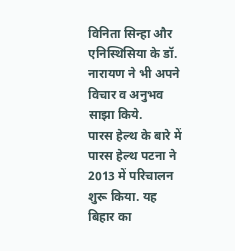विनिता सिन्हा और एनिस्थिसिया के डॉ. नारायण ने भी अपने विचार व अनुभव साझा किये.
पारस हेल्थ के बारे में
पारस हेल्थ पटना ने 2013 में परिचालन शुरू किया. यह बिहार का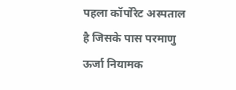पहला कॉर्पोरेट अस्पताल है जिसके पास परमाणु ऊर्जा नियामक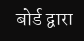बोर्ड द्वारा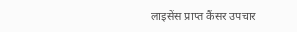लाइसेंस प्राप्त कैंसर उपचार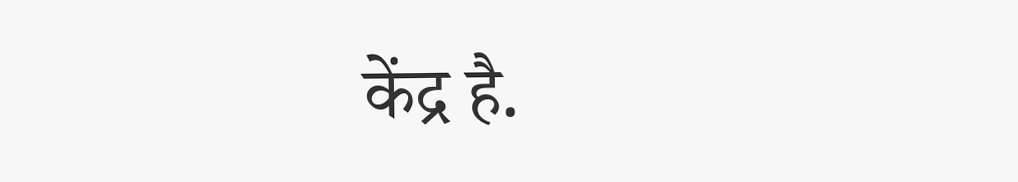केंद्र है.